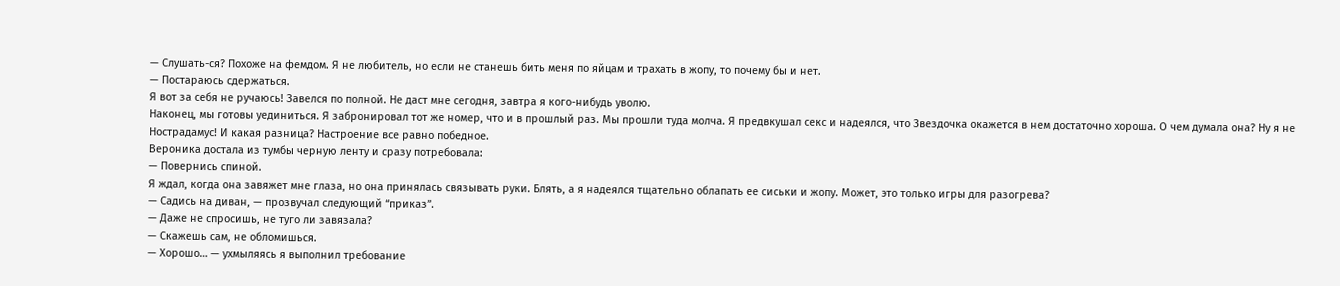— Слушать-ся? Похоже на фемдом. Я не любитель, но если не станешь бить меня по яйцам и трахать в жопу, то почему бы и нет.
— Постараюсь сдержаться.
Я вот за себя не ручаюсь! Завелся по полной. Не даст мне сегодня, завтра я кого-нибудь уволю.
Наконец, мы готовы уединиться. Я забронировал тот же номер, что и в прошлый раз. Мы прошли туда молча. Я предвкушал секс и надеялся, что Звездочка окажется в нем достаточно хороша. О чем думала она? Ну я не Нострадамус! И какая разница? Настроение все равно победное.
Вероника достала из тумбы черную ленту и сразу потребовала:
— Повернись спиной.
Я ждал, когда она завяжет мне глаза, но она принялась связывать руки. Блять, а я надеялся тщательно облапать ее сиськи и жопу. Может, это только игры для разогрева?
— Садись на диван, — прозвучал следующий “приказ”.
— Даже не спросишь, не туго ли завязала?
— Скажешь сам, не обломишься.
— Хорошо… — ухмыляясь я выполнил требование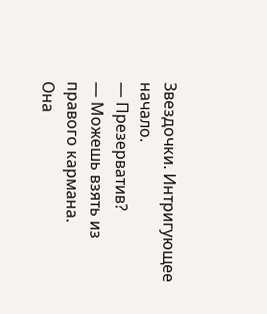Звездочки. Интригующее начало.
— Презерватив?
— Можешь взять из правого кармана.
Она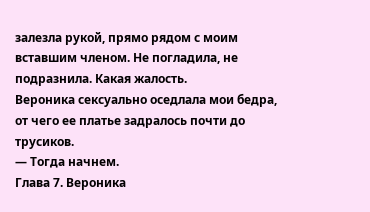залезла рукой, прямо рядом с моим вставшим членом. Не погладила, не подразнила. Какая жалость.
Вероника сексуально оседлала мои бедра, от чего ее платье задралось почти до трусиков.
— Тогда начнем.
Глава 7. Вероника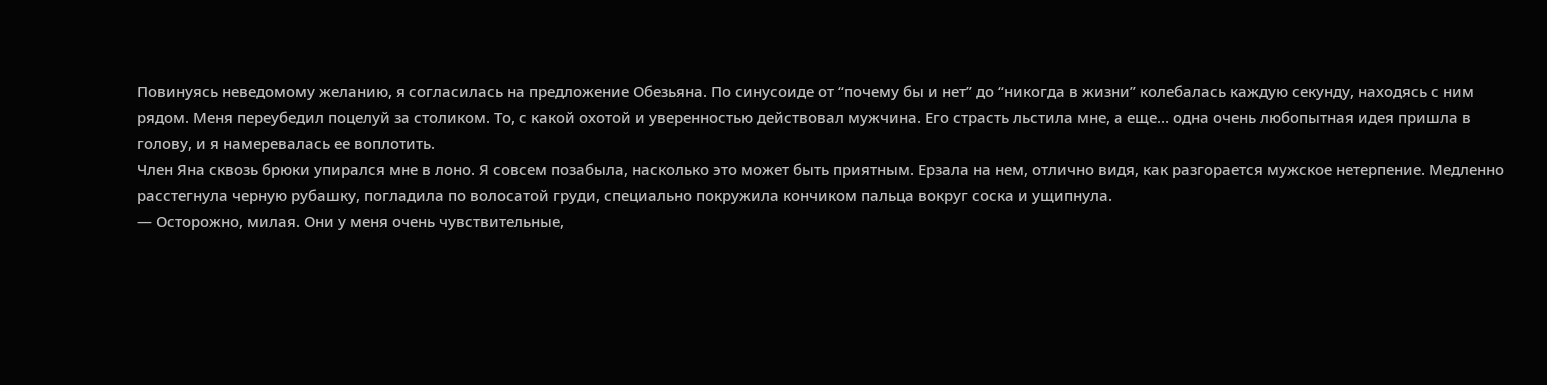Повинуясь неведомому желанию, я согласилась на предложение Обезьяна. По синусоиде от “почему бы и нет” до “никогда в жизни” колебалась каждую секунду, находясь с ним рядом. Меня переубедил поцелуй за столиком. То, с какой охотой и уверенностью действовал мужчина. Его страсть льстила мне, а еще… одна очень любопытная идея пришла в голову, и я намеревалась ее воплотить.
Член Яна сквозь брюки упирался мне в лоно. Я совсем позабыла, насколько это может быть приятным. Ерзала на нем, отлично видя, как разгорается мужское нетерпение. Медленно расстегнула черную рубашку, погладила по волосатой груди, специально покружила кончиком пальца вокруг соска и ущипнула.
— Осторожно, милая. Они у меня очень чувствительные,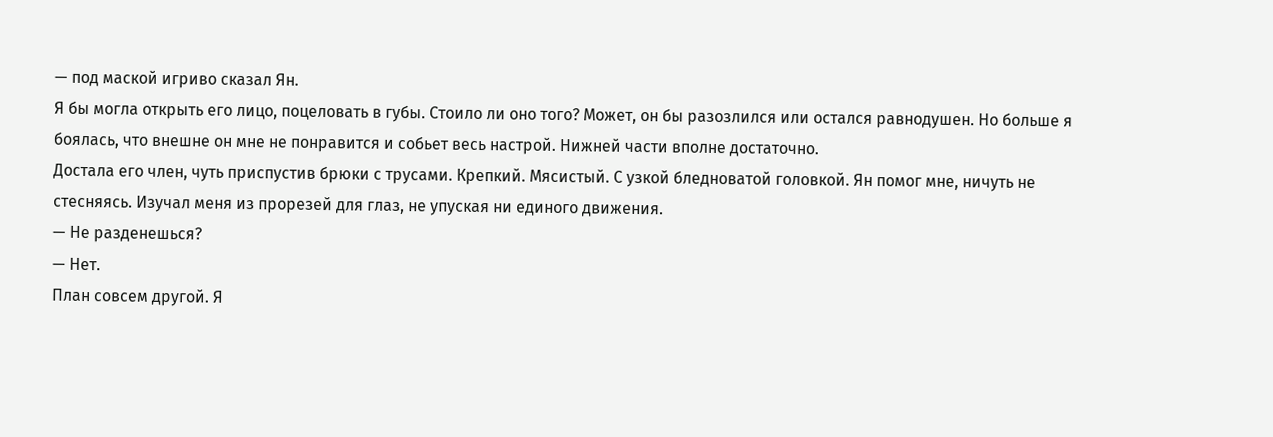— под маской игриво сказал Ян.
Я бы могла открыть его лицо, поцеловать в губы. Стоило ли оно того? Может, он бы разозлился или остался равнодушен. Но больше я боялась, что внешне он мне не понравится и собьет весь настрой. Нижней части вполне достаточно.
Достала его член, чуть приспустив брюки с трусами. Крепкий. Мясистый. С узкой бледноватой головкой. Ян помог мне, ничуть не стесняясь. Изучал меня из прорезей для глаз, не упуская ни единого движения.
— Не разденешься?
— Нет.
План совсем другой. Я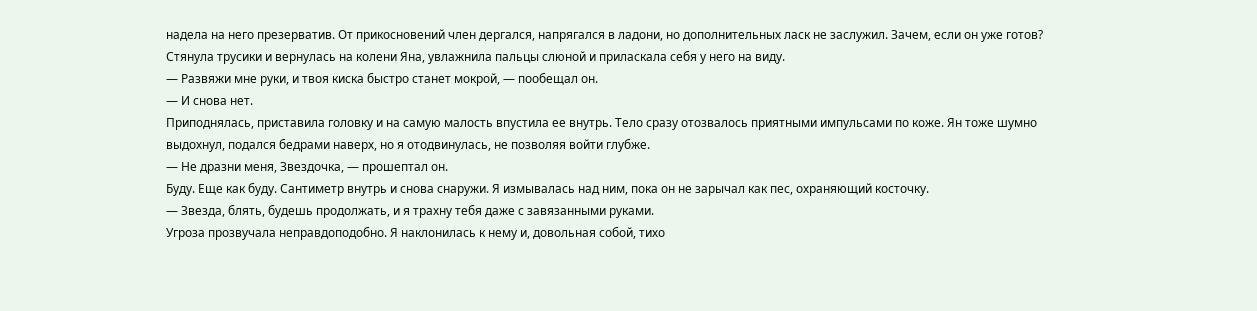надела на него презерватив. От прикосновений член дергался, напрягался в ладони, но дополнительных ласк не заслужил. Зачем, если он уже готов? Стянула трусики и вернулась на колени Яна, увлажнила пальцы слюной и приласкала себя у него на виду.
— Развяжи мне руки, и твоя киска быстро станет мокрой, — пообещал он.
— И снова нет.
Приподнялась, приставила головку и на самую малость впустила ее внутрь. Тело сразу отозвалось приятными импульсами по коже. Ян тоже шумно выдохнул, подался бедрами наверх, но я отодвинулась, не позволяя войти глубже.
— Не дразни меня, Звездочка, — прошептал он.
Буду. Еще как буду. Сантиметр внутрь и снова снаружи. Я измывалась над ним, пока он не зарычал как пес, охраняющий косточку.
— Звезда, блять, будешь продолжать, и я трахну тебя даже с завязанными руками.
Угроза прозвучала неправдоподобно. Я наклонилась к нему и, довольная собой, тихо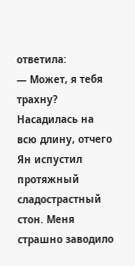ответила:
— Может, я тебя трахну?
Насадилась на всю длину, отчего Ян испустил протяжный сладострастный стон. Меня страшно заводило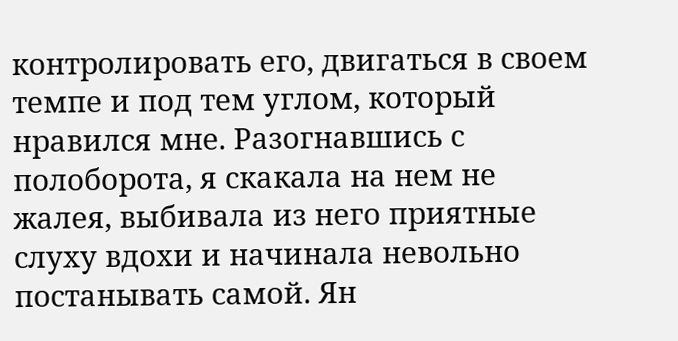контролировать его, двигаться в своем темпе и под тем углом, который нравился мне. Разогнавшись с полоборота, я скакала на нем не жалея, выбивала из него приятные слуху вдохи и начинала невольно постанывать самой. Ян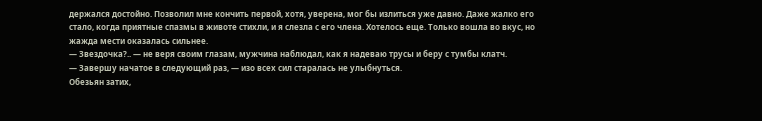держался достойно. Позволил мне кончить первой, хотя, уверена, мог бы излиться уже давно. Даже жалко его стало, когда приятные спазмы в животе стихли, и я слезла с его члена. Хотелось еще. Только вошла во вкус, но жажда мести оказалась сильнее.
— Звездочка?.. — не веря своим глазам, мужчина наблюдал, как я надеваю трусы и беру с тумбы клатч.
— Завершу начатое в следующий раз, — изо всех сил старалась не улыбнуться.
Обезьян затих,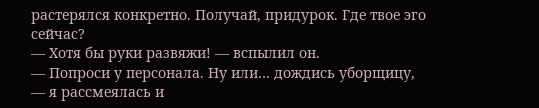растерялся конкретно. Получай, придурок. Где твое эго сейчас?
— Хотя бы руки развяжи! — вспылил он.
— Попроси у персонала. Ну или… дождись уборщицу, — я рассмеялась и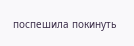поспешила покинуть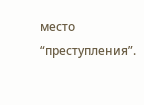место “преступления”.